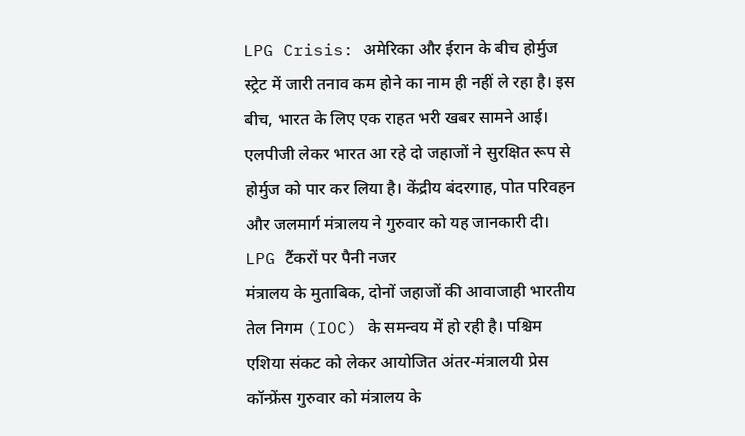LPG Crisis: अमेरिका और ईरान के बीच होर्मुज स्ट्रेट में जारी तनाव कम होने का नाम ही नहीं ले रहा है। इस बीच, भारत के लिए एक राहत भरी खबर सामने आई। एलपीजी लेकर भारत आ रहे दो जहाजों ने सुरक्षित रूप से होर्मुज को पार कर लिया है। केंद्रीय बंदरगाह, पोत परिवहन और जलमार्ग मंत्रालय ने गुरुवार को यह जानकारी दी।
LPG टैंकरों पर पैनी नजर
मंत्रालय के मुताबिक, दोनों जहाजों की आवाजाही भारतीय तेल निगम (IOC) के समन्वय में हो रही है। पश्चिम एशिया संकट को लेकर आयोजित अंतर-मंत्रालयी प्रेस कॉन्फ्रेंस गुरुवार को मंत्रालय के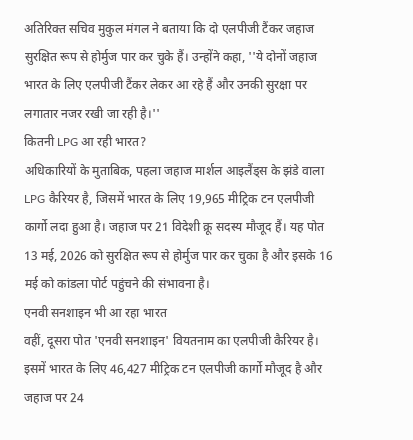अतिरिक्त सचिव मुकुल मंगल ने बताया कि दो एलपीजी टैंकर जहाज सुरक्षित रूप से होर्मुज पार कर चुके हैं। उन्होंने कहा, ''ये दोनों जहाज भारत के लिए एलपीजी टैंकर लेकर आ रहे हैं और उनकी सुरक्षा पर लगातार नजर रखी जा रही है।''
कितनी LPG आ रही भारत?
अधिकारियों के मुताबिक, पहला जहाज मार्शल आइलैंड्स के झंडे वाला LPG कैरियर है, जिसमें भारत के लिए 19,965 मीट्रिक टन एलपीजी कार्गो लदा हुआ है। जहाज पर 21 विदेशी क्रू सदस्य मौजूद हैं। यह पोत 13 मई, 2026 को सुरक्षित रूप से होर्मुज पार कर चुका है और इसके 16 मई को कांडला पोर्ट पहुंचने की संभावना है।
एनवी सनशाइन भी आ रहा भारत
वहीं, दूसरा पोत 'एनवी सनशाइन' वियतनाम का एलपीजी कैरियर है। इसमें भारत के लिए 46,427 मीट्रिक टन एलपीजी कार्गो मौजूद है और जहाज पर 24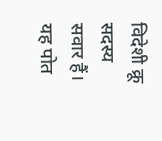विदेशी क्रू सदस्य सवार हैं। यह पोत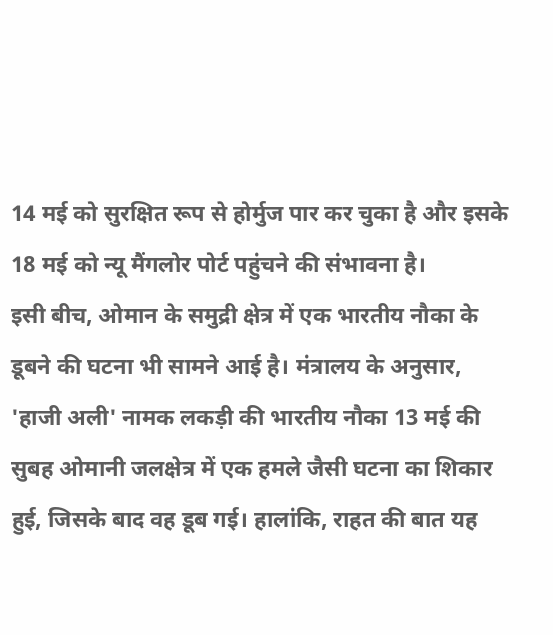14 मई को सुरक्षित रूप से होर्मुज पार कर चुका है और इसके 18 मई को न्यू मैंगलोर पोर्ट पहुंचने की संभावना है।
इसी बीच, ओमान के समुद्री क्षेत्र में एक भारतीय नौका के डूबने की घटना भी सामने आई है। मंत्रालय के अनुसार, 'हाजी अली' नामक लकड़ी की भारतीय नौका 13 मई की सुबह ओमानी जलक्षेत्र में एक हमले जैसी घटना का शिकार हुई, जिसके बाद वह डूब गई। हालांकि, राहत की बात यह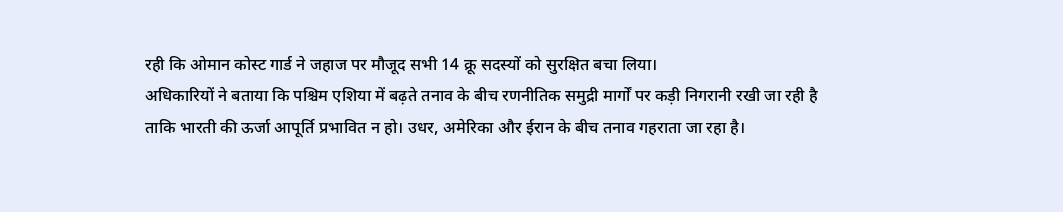रही कि ओमान कोस्ट गार्ड ने जहाज पर मौजूद सभी 14 क्रू सदस्यों को सुरक्षित बचा लिया।
अधिकारियों ने बताया कि पश्चिम एशिया में बढ़ते तनाव के बीच रणनीतिक समुद्री मार्गों पर कड़ी निगरानी रखी जा रही है ताकि भारती की ऊर्जा आपूर्ति प्रभावित न हो। उधर, अमेरिका और ईरान के बीच तनाव गहराता जा रहा है।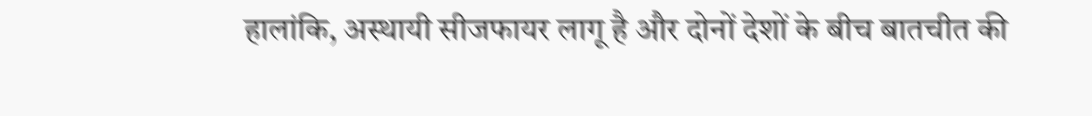हालांकि, अस्थायी सीजफायर लागू है और दोनों देशों के बीच बातचीत की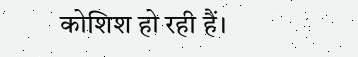कोशिश हो रही हैं।